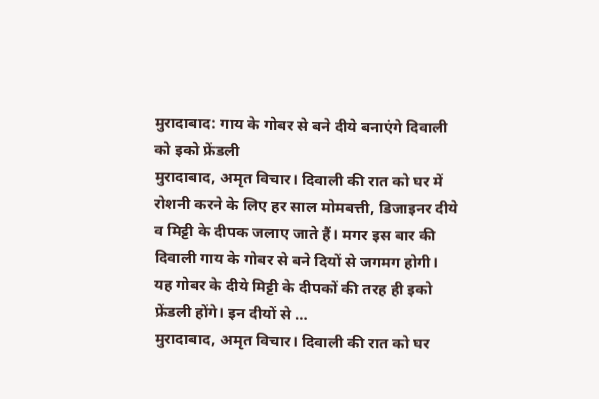मुरादाबाद: गाय के गोबर से बने दीये बनाएंगे दिवाली को इको फ्रेंडली
मुरादाबाद, अमृत विचार। दिवाली की रात को घर में रोशनी करने के लिए हर साल मोमबत्ती, डिजाइनर दीये व मिट्टी के दीपक जलाए जाते हैं। मगर इस बार की दिवाली गाय के गोबर से बने दियों से जगमग होगी। यह गोबर के दीये मिट्टी के दीपकों की तरह ही इको फ्रेंडली होंगे। इन दीयों से …
मुरादाबाद, अमृत विचार। दिवाली की रात को घर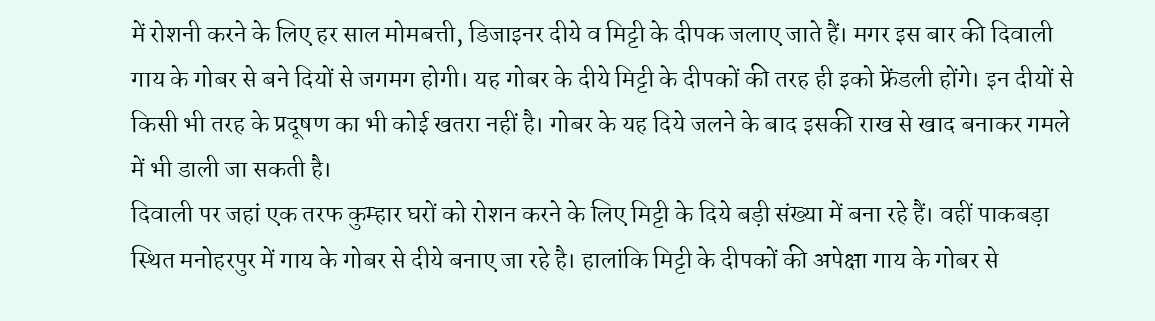में रोशनी करने के लिए हर साल मोमबत्ती, डिजाइनर दीये व मिट्टी के दीपक जलाए जाते हैं। मगर इस बार की दिवाली गाय के गोबर से बने दियों से जगमग होगी। यह गोबर के दीये मिट्टी के दीपकों की तरह ही इको फ्रेंडली होंगे। इन दीयों से किसी भी तरह के प्रदूषण का भी कोई खतरा नहीं है। गोबर के यह दिये जलने के बाद इसकी राख से खाद बनाकर गमले में भी डाली जा सकती है।
दिवाली पर जहां एक तरफ कुम्हार घरों को रोशन करने के लिए मिट्टी के दिये बड़ी संख्या में बना रहे हैं। वहीं पाकबड़ा स्थित मनोहरपुर में गाय के गोबर से दीये बनाए जा रहे है। हालांकि मिट्टी के दीपकों की अपेक्षा गाय के गोबर से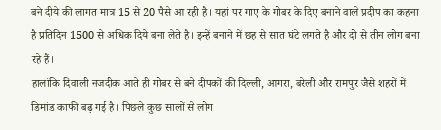बने दीये की लागत मात्र 15 से 20 पैसे आ रही है। यहां पर गाए के गोबर के दिए बनाने वाले प्रदीप का कहना है प्रतिदिन 1500 से अधिक दिये बना लेते है। इन्हें बनाने में छह से सात घंटे लगते है और दो से तीन लोग बना रहे हैं।
हालांकि दिवाली नजदीक आते ही गोबर से बने दीपकों की दिल्ली, आगरा, बरेली और रामपुर जैसे शहरों में डिमांड काफी बढ़ गई है। पिछले कुछ सालों से लोग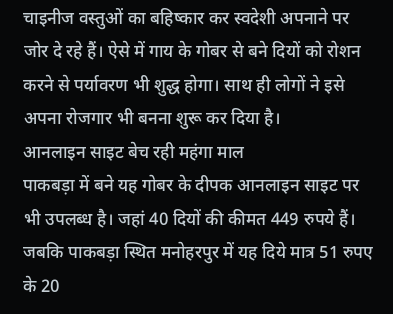चाइनीज वस्तुओं का बहिष्कार कर स्वदेशी अपनाने पर जोर दे रहे हैं। ऐसे में गाय के गोबर से बने दियों को रोशन करने से पर्यावरण भी शुद्ध होगा। साथ ही लोगों ने इसे अपना रोजगार भी बनना शुरू कर दिया है।
आनलाइन साइट बेच रही महंगा माल
पाकबड़ा में बने यह गोबर के दीपक आनलाइन साइट पर भी उपलब्ध है। जहां 40 दियों की कीमत 449 रुपये हैं। जबकि पाकबड़ा स्थित मनोहरपुर में यह दिये मात्र 51 रुपए के 20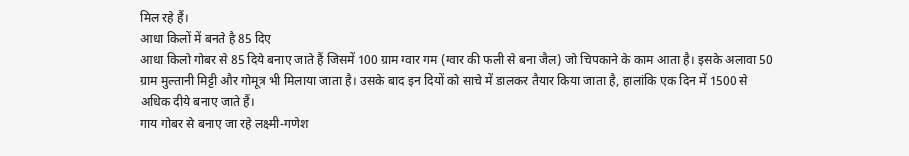मिल रहे हैं।
आधा किलों में बनते है 85 दिए
आधा किलो गोबर से 85 दिये बनाए जाते हैं जिसमें 100 ग्राम ग्वार गम (ग्वार की फली से बना जैल) जो चिपकाने के काम आता है। इसके अलावा 50 ग्राम मुल्तानी मिट्टी और गोमूत्र भी मिलाया जाता है। उसके बाद इन दियों को साचे में डालकर तैयार किया जाता है, हालांकि एक दिन में 1500 से अधिक दीये बनाए जाते हैं।
गाय गोबर से बनाए जा रहे लक्ष्मी-गणेश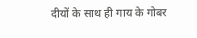दीयों के साथ ही गाय के गोबर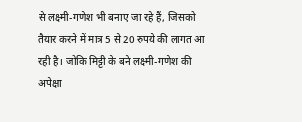से लक्ष्मी-गणेश भी बनाए जा रहे हैं, जिसको तैयार करने में मात्र 5 से 20 रुपये की लागत आ रही है। जोकि मिट्टी के बने लक्ष्मी-गणेश की अपेक्षा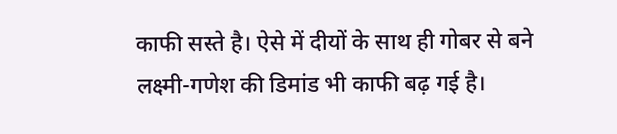काफी सस्ते है। ऐसे में दीयों के साथ ही गोबर से बने लक्ष्मी-गणेश की डिमांड भी काफी बढ़ गई है।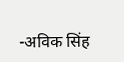-अविक सिंह